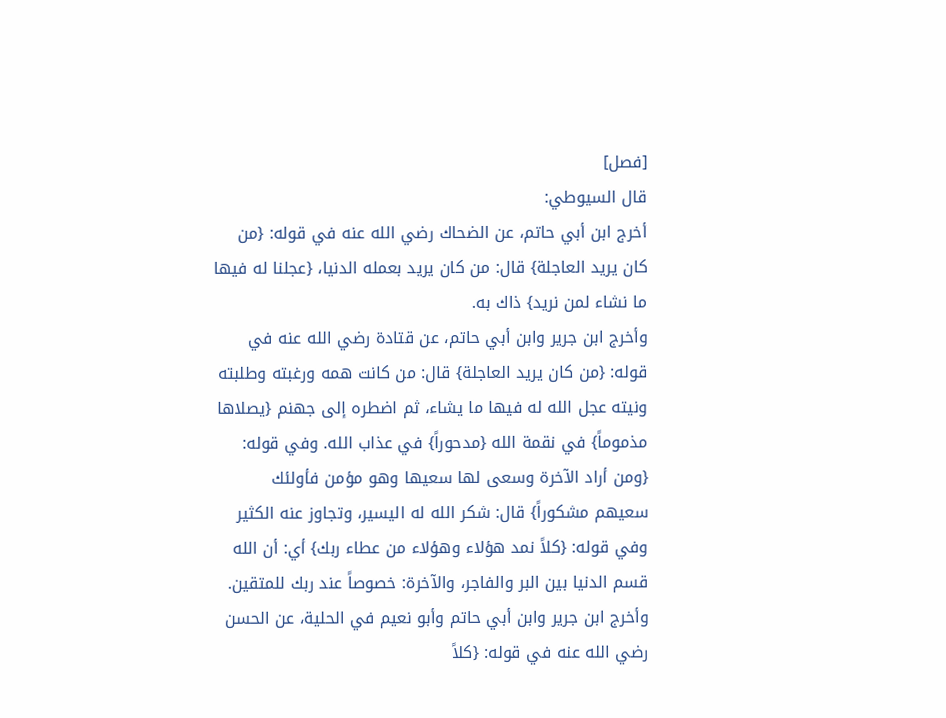[فصل]
قال السيوطي:
أخرج ابن أبي حاتم، عن الضحاك رضي الله عنه في قوله: {من كان يريد العاجلة} قال: من كان يريد بعمله الدنيا، {عجلنا له فيها ما نشاء لمن نريد} ذاك به.
وأخرج ابن جرير وابن أبي حاتم، عن قتادة رضي الله عنه في قوله: {من كان يريد العاجلة} قال: من كانت همه ورغبته وطلبته ونيته عجل الله له فيها ما يشاء، ثم اضطره إلى جهنم {يصلاها مذموماً} في نقمة الله {مدحوراً} في عذاب الله. وفي قوله: {ومن أراد الآخرة وسعى لها سعيها وهو مؤمن فأولئك سعيهم مشكوراً} قال: شكر الله له اليسير، وتجاوز عنه الكثير وفي قوله: {كلاً نمد هؤلاء وهؤلاء من عطاء ربك} أي: أن الله قسم الدنيا بين البر والفاجر، والآخرة: خصوصاً عند ربك للمتقين.
وأخرج ابن جرير وابن أبي حاتم وأبو نعيم في الحلية، عن الحسن رضي الله عنه في قوله: {كلاً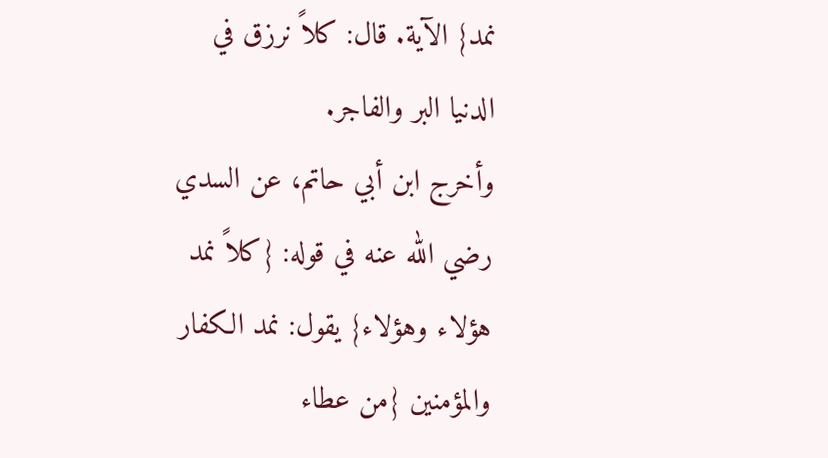نمد} الآية. قال: كلاً نرزق في الدنيا البر والفاجر.
وأخرج ابن أبي حاتم، عن السدي رضي الله عنه في قوله: {كلاً نمد هؤلاء وهؤلاء} يقول: نمد الكفار والمؤمنين {من عطاء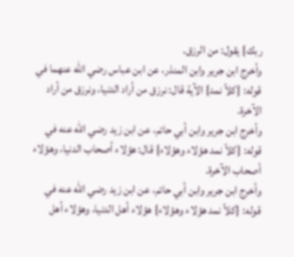ربك} يقول: من الرزق.
وأخرج ابن جرير وابن المنذر، عن ابن عباس رضي الله عنهما في قوله: {كلاً نمد} الآية قال: نرزق من أراد الدنيا، ونرزق من أراد الآخرة.
وأخرج ابن جرير وابن أبي حاتم، عن ابن زيد رضي الله عنه في قوله: {كلاً نمد هؤلاء وهؤلاء} قال: هؤلاء أصحاب الدنيا، وهؤلاء أصحاب الآخرة.
وأخرج ابن جرير وابن أبي حاتم، عن ابن زيد رضي الله عنه في قوله: {كلاً نمد هؤلاء وهؤلاء} هؤلاء أهل الدنيا، وهؤلاء أهل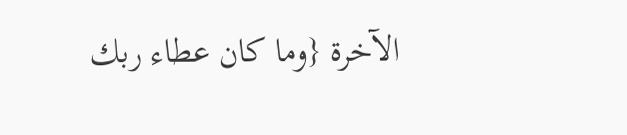الآخرة {وما كان عطاء ربك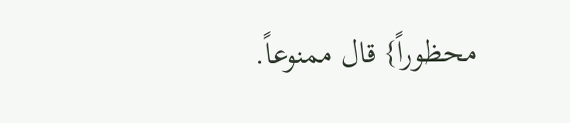محظوراً} قال ممنوعاً.